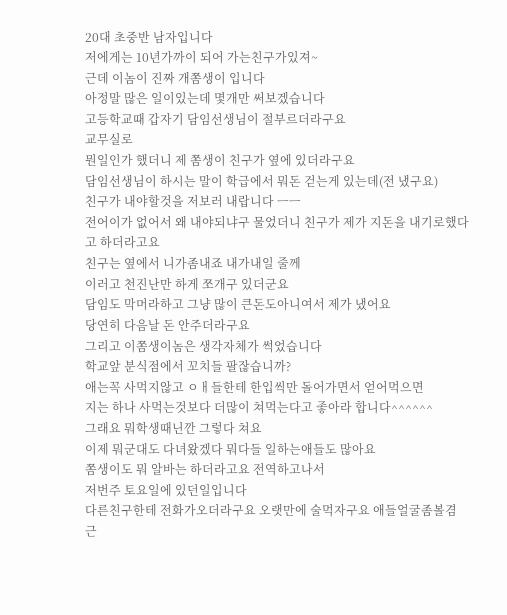20대 초중반 남자입니다
저에게는 10년가까이 되어 가는친구가있져~
근데 이놈이 진짜 개쫌생이 입니다
아정말 많은 일이있는데 몇개만 써보겠습니다
고등학교때 갑자기 담임선생님이 절부르더라구요
교무실로
뭔일인가 했더니 제 쫌생이 친구가 옆에 있더라구요
담임선생님이 하시는 말이 학급에서 뭐돈 걷는게 있는데(전 냈구요)
친구가 내야할것을 저보러 내랍니다 ㅡㅡ
전어이가 없어서 왜 내야되냐구 물었더니 친구가 제가 지돈을 내기로했다고 하더라고요
친구는 옆에서 니가좀내죠 내가내일 줄께
이러고 천진난만 하게 쪼개구 있더군요
담임도 막머라하고 그냥 많이 큰돈도아니여서 제가 냈어요
당연히 다음날 돈 안주더라구요
그리고 이쫌생이놈은 생각자체가 썩었습니다
학교앞 분식점에서 꼬치들 팔잖습니까?
애는꼭 사먹지않고 ㅇㅐ들한테 한입씩만 돌어가면서 얻어먹으면
지는 하나 사먹는것보다 더많이 쳐먹는다고 좋아라 합니다^^^^^^
그래요 뭐학생때닌깐 그렇다 쳐요
이제 뭐군대도 다녀왔겠다 뭐다들 일하는애들도 많아요
쫌생이도 뭐 알바는 하더라고요 전역하고나서
저번주 토요일에 있던일입니다
다른친구한테 전화가오더라구요 오랫만에 술먹자구요 애들얼굴좀볼겸
근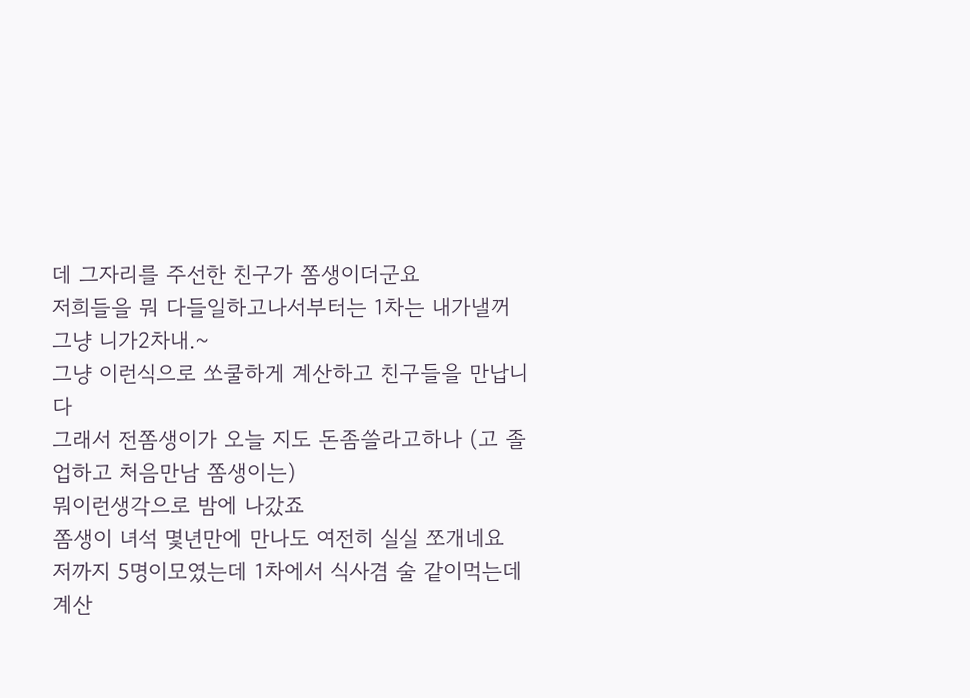데 그자리를 주선한 친구가 쫌생이더군요
저희들을 뭐 다들일하고나서부터는 1차는 내가낼꺼 그냥 니가2차내.~
그냥 이런식으로 쏘쿨하게 계산하고 친구들을 만납니다
그래서 전쫌생이가 오늘 지도 돈좀쓸라고하나 (고 졸업하고 처음만남 쫌생이는)
뭐이런생각으로 밤에 나갔죠
쫌생이 녀석 몇년만에 만나도 여전히 실실 쪼개네요
저까지 5명이모였는데 1차에서 식사겸 술 같이먹는데
계산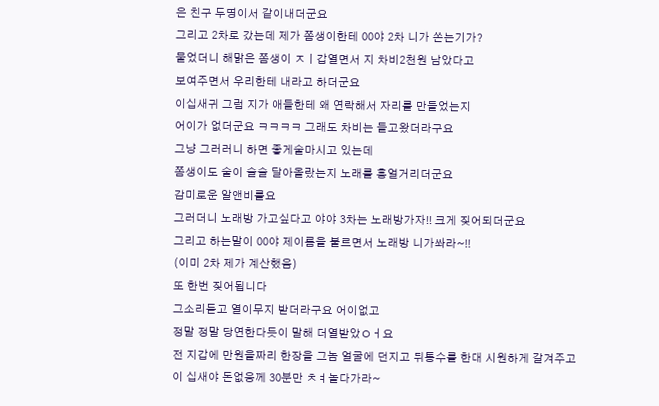은 친구 두명이서 같이내더군요
그리고 2차로 갔는데 제가 쫌생이한테 00야 2차 니가 쏜는기가?
물었더니 해맑은 쫌생이 ㅈㅣ갑열면서 지 차비2천원 남았다고
보여주면서 우리한테 내라고 하더군요
이십새귀 그럼 지가 애들한테 왜 연락해서 자리를 만들었는지
어이가 없더군요 ㅋㅋㅋㅋ 그래도 차비는 들고왔더라구요
그냥 그러러니 하면 좋게술마시고 있는데
쫌생이도 술이 슬슬 달아올랐는지 노래를 흥얼거리더군요
감미로운 알앤비를요
그러더니 노래방 가고싶다고 야야 3차는 노래방가자!! 크게 짖어되더군요
그리고 하는말이 00야 제이름을 불르면서 노래방 니가쏴라~!!
(이미 2차 제가 계산했음)
또 한번 짖어됩니다
그소리듣고 열이무지 받더라구요 어이없고
정말 정말 당연한다듯이 말해 더열받았ㅇㅓ요
전 지갑에 만원을짜리 한장을 그놈 얼굴에 던지고 뒤통수를 한대 시원하게 갈겨주고
이 십새야 돈없응께 30분만 ㅊㅕ놀다가라~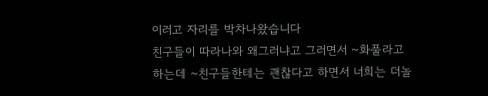이러고 자리를 박차나왔습니다
친구들이 따라나와 왜그러냐고 그러면서 ~화풀라고 하는데 ~친구들한테는 괜찮다고 하면서 너희는 더놀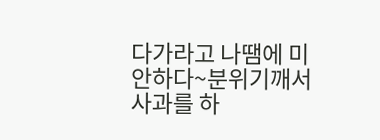다가라고 나땜에 미안하다~분위기깨서 사과를 하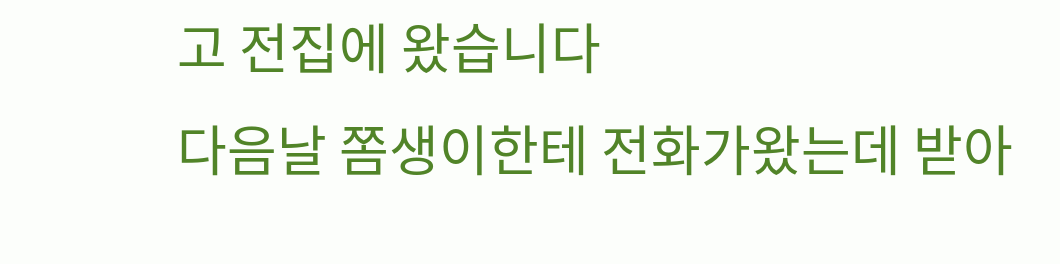고 전집에 왔습니다
다음날 쫌생이한테 전화가왔는데 받아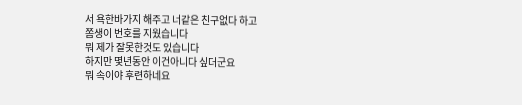서 욕한바가지 해주고 너같은 친구없다 하고
쫌생이 번호를 지웠습니다
뭐 제가 잘못한것도 있습니다
하지만 몇년동안 이건아니다 싶더군요
뭐 속이야 후련하네요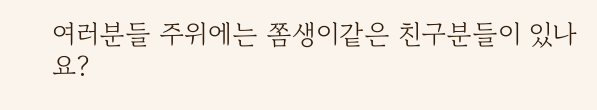여러분들 주위에는 쫌생이같은 친구분들이 있나요?